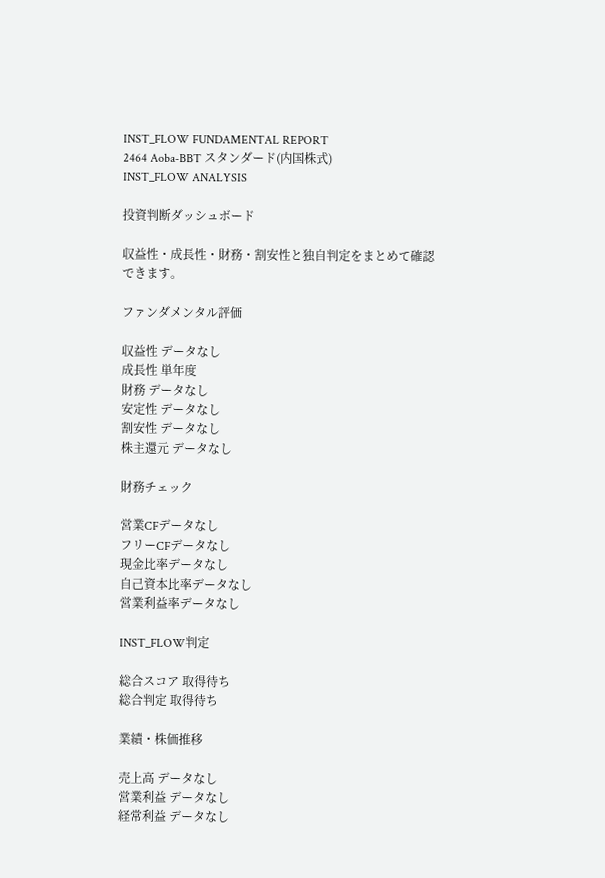INST_FLOW FUNDAMENTAL REPORT
2464 Aoba‐BBT スタンダード(内国株式)
INST_FLOW ANALYSIS

投資判断ダッシュボード

収益性・成長性・財務・割安性と独自判定をまとめて確認できます。

ファンダメンタル評価

収益性 データなし
成長性 単年度
財務 データなし
安定性 データなし
割安性 データなし
株主還元 データなし

財務チェック

営業CFデータなし
フリーCFデータなし
現金比率データなし
自己資本比率データなし
営業利益率データなし

INST_FLOW判定

総合スコア 取得待ち
総合判定 取得待ち

業績・株価推移

売上高 データなし
営業利益 データなし
経常利益 データなし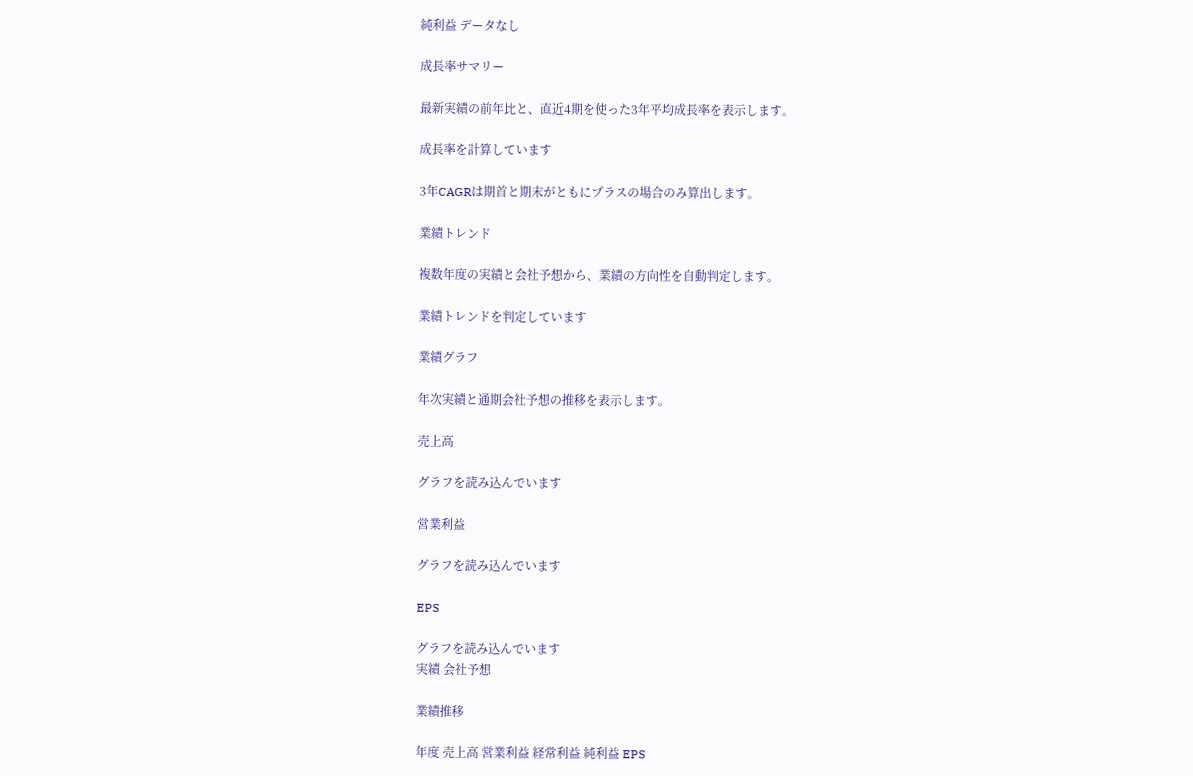純利益 データなし

成長率サマリー

最新実績の前年比と、直近4期を使った3年平均成長率を表示します。

成長率を計算しています

3年CAGRは期首と期末がともにプラスの場合のみ算出します。

業績トレンド

複数年度の実績と会社予想から、業績の方向性を自動判定します。

業績トレンドを判定しています

業績グラフ

年次実績と通期会社予想の推移を表示します。

売上高

グラフを読み込んでいます

営業利益

グラフを読み込んでいます

EPS

グラフを読み込んでいます
実績 会社予想

業績推移

年度 売上高 営業利益 経常利益 純利益 EPS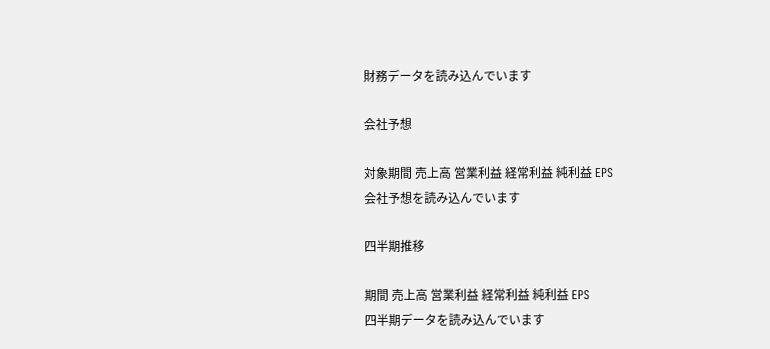財務データを読み込んでいます

会社予想

対象期間 売上高 営業利益 経常利益 純利益 EPS
会社予想を読み込んでいます

四半期推移

期間 売上高 営業利益 経常利益 純利益 EPS
四半期データを読み込んでいます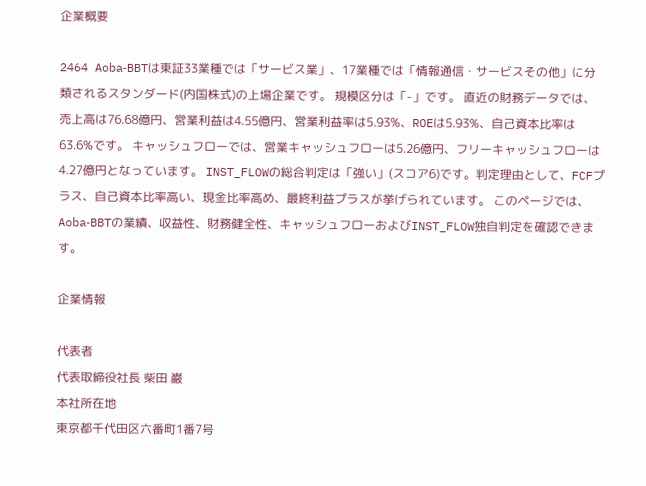企業概要

2464 Aoba‐BBTは東証33業種では「サービス業」、17業種では「情報通信・サービスその他」に分類されるスタンダード(内国株式)の上場企業です。 規模区分は「-」です。 直近の財務データでは、売上高は76.68億円、営業利益は4.55億円、営業利益率は5.93%、ROEは5.93%、自己資本比率は63.6%です。 キャッシュフローでは、営業キャッシュフローは5.26億円、フリーキャッシュフローは4.27億円となっています。 INST_FLOWの総合判定は「強い」(スコア6)です。判定理由として、FCFプラス、自己資本比率高い、現金比率高め、最終利益プラスが挙げられています。 このページでは、Aoba‐BBTの業績、収益性、財務健全性、キャッシュフローおよびINST_FLOW独自判定を確認できます。

企業情報

代表者
代表取締役社長 柴田 巌
本社所在地
東京都千代田区六番町1番7号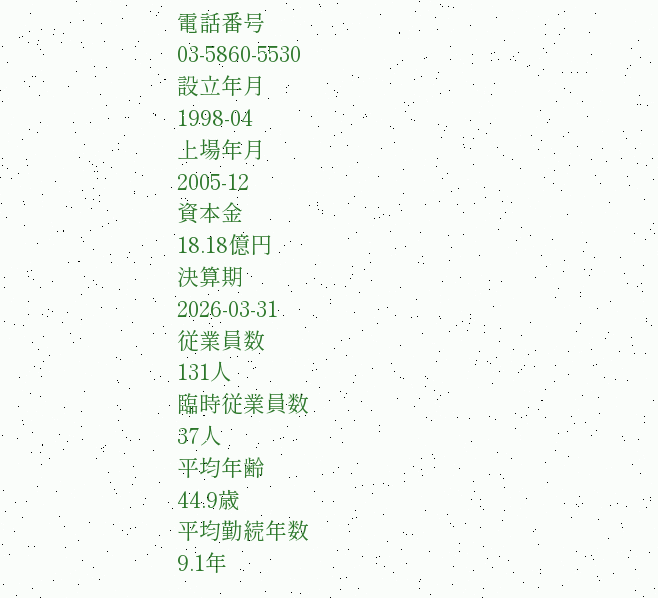電話番号
03-5860-5530
設立年月
1998-04
上場年月
2005-12
資本金
18.18億円
決算期
2026-03-31
従業員数
131人
臨時従業員数
37人
平均年齢
44.9歳
平均勤続年数
9.1年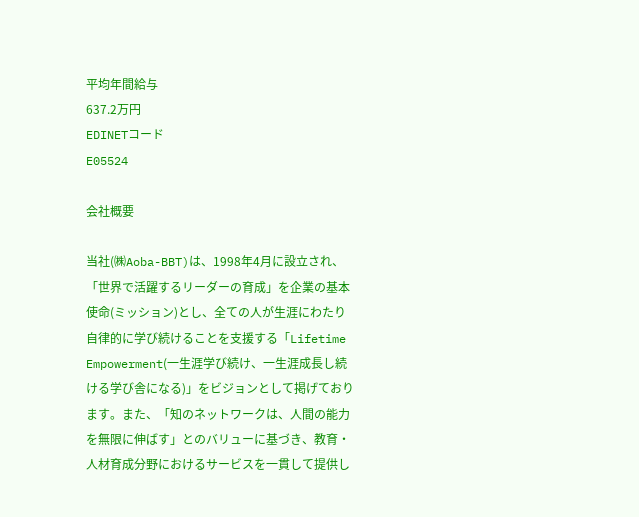平均年間給与
637.2万円
EDINETコード
E05524

会社概要

当社(㈱Aoba-BBT)は、1998年4月に設立され、「世界で活躍するリーダーの育成」を企業の基本使命(ミッション)とし、全ての人が生涯にわたり自律的に学び続けることを支援する「Lifetime Empowerment(一生涯学び続け、一生涯成長し続ける学び舎になる)」をビジョンとして掲げております。また、「知のネットワークは、人間の能力を無限に伸ばす」とのバリューに基づき、教育・人材育成分野におけるサービスを一貫して提供し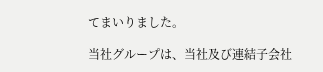てまいりました。

当社グループは、当社及び連結子会社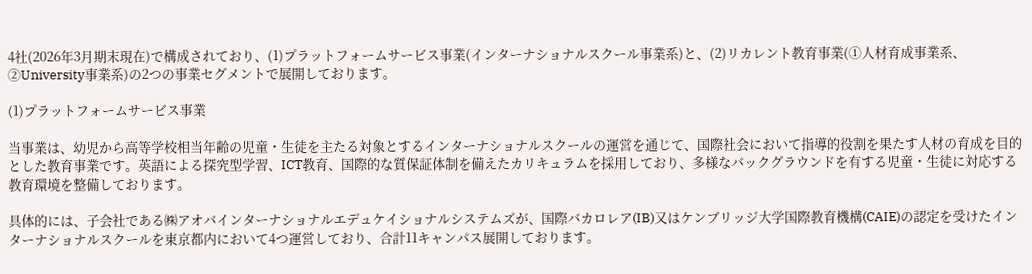4社(2026年3月期末現在)で構成されており、(1)プラットフォームサービス事業(インターナショナルスクール事業系)と、(2)リカレント教育事業(①人材育成事業系、②University事業系)の2つの事業セグメントで展開しております。

(1)プラットフォームサービス事業

当事業は、幼児から高等学校相当年齢の児童・生徒を主たる対象とするインターナショナルスクールの運営を通じて、国際社会において指導的役割を果たす人材の育成を目的とした教育事業です。英語による探究型学習、ICT教育、国際的な質保証体制を備えたカリキュラムを採用しており、多様なバックグラウンドを有する児童・生徒に対応する教育環境を整備しております。

具体的には、子会社である㈱アオバインターナショナルエデュケイショナルシステムズが、国際バカロレア(IB)又はケンブリッジ大学国際教育機構(CAIE)の認定を受けたインターナショナルスクールを東京都内において4つ運営しており、合計11キャンパス展開しております。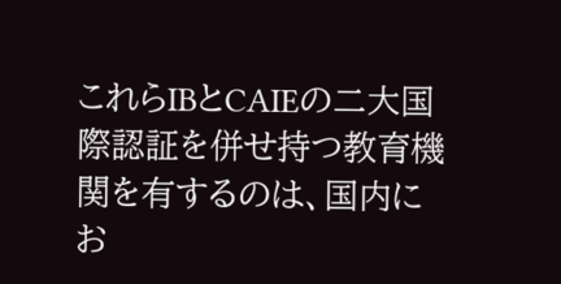これらIBとCAIEの二大国際認証を併せ持つ教育機関を有するのは、国内にお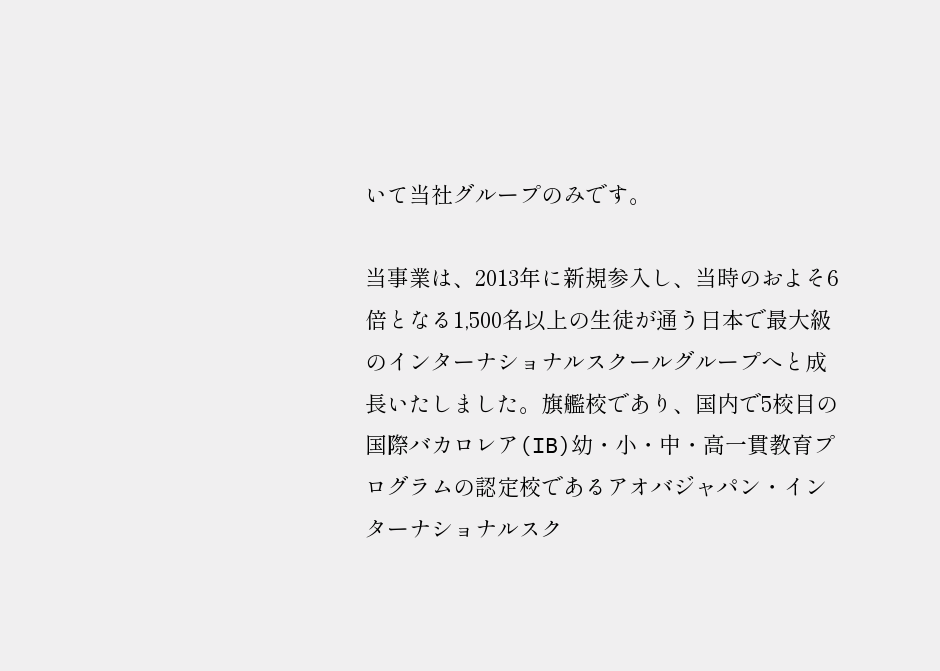いて当社グループのみです。

当事業は、2013年に新規参入し、当時のおよそ6倍となる1,500名以上の生徒が通う日本で最大級のインターナショナルスクールグループへと成長いたしました。旗艦校であり、国内で5校目の国際バカロレア(IB)幼・小・中・高一貫教育プログラムの認定校であるアオバジャパン・インターナショナルスク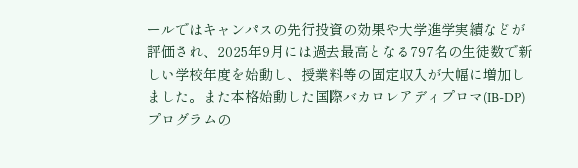ールではキャンパスの先行投資の効果や大学進学実績などが評価され、2025年9月には過去最高となる797名の生徒数で新しい学校年度を始動し、授業料等の固定収入が大幅に増加しました。また本格始動した国際バカロレアディプロマ(IB-DP)プログラムの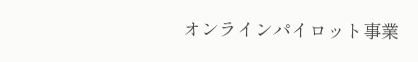オンラインパイロット事業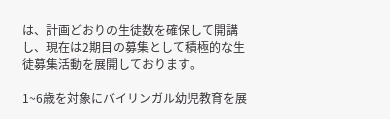は、計画どおりの生徒数を確保して開講し、現在は2期目の募集として積極的な生徒募集活動を展開しております。

1~6歳を対象にバイリンガル幼児教育を展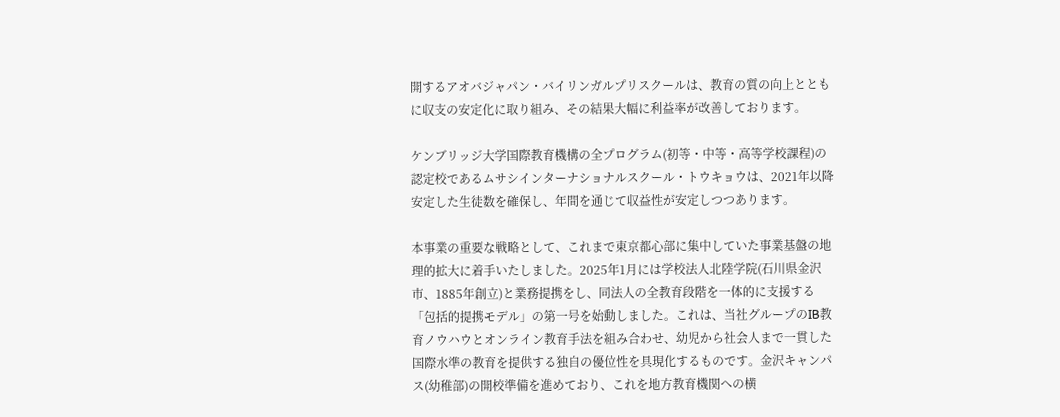開するアオバジャパン・バイリンガルプリスクールは、教育の質の向上とともに収支の安定化に取り組み、その結果大幅に利益率が改善しております。

ケンブリッジ大学国際教育機構の全プログラム(初等・中等・高等学校課程)の認定校であるムサシインターナショナルスクール・トウキョウは、2021年以降安定した生徒数を確保し、年間を通じて収益性が安定しつつあります。

本事業の重要な戦略として、これまで東京都心部に集中していた事業基盤の地理的拡大に着手いたしました。2025年1月には学校法人北陸学院(石川県金沢市、1885年創立)と業務提携をし、同法人の全教育段階を一体的に支援する「包括的提携モデル」の第一号を始動しました。これは、当社グループのIB教育ノウハウとオンライン教育手法を組み合わせ、幼児から社会人まで一貫した国際水準の教育を提供する独自の優位性を具現化するものです。金沢キャンパス(幼稚部)の開校準備を進めており、これを地方教育機関への横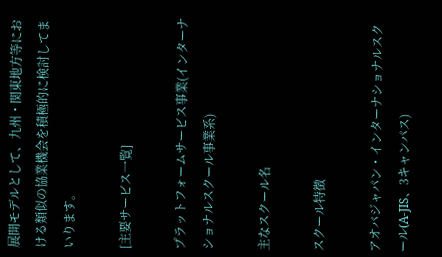展開モデルとして、九州・関東地方等における類似の協業機会を積極的に検討してまいります。

[主要サービス一覧]

プラットフォームサービス事業(インターナショナルスクール事業系)

主なスクール名

スクール特徴

アオバジャパン・インターナショナルスクール(A-JIS、3キャンパス)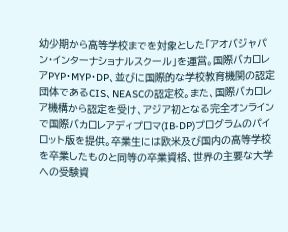幼少期から高等学校までを対象とした「アオバジャパン・インターナショナルスクール」を運営。国際バカロレアPYP・MYP・DP、並びに国際的な学校教育機関の認定団体であるCIS、NEASCの認定校。また、国際バカロレア機構から認定を受け、アジア初となる完全オンラインで国際バカロレアディプロマ(IB-DP)プログラムのパイロット版を提供。卒業生には欧米及び国内の高等学校を卒業したものと同等の卒業資格、世界の主要な大学への受験資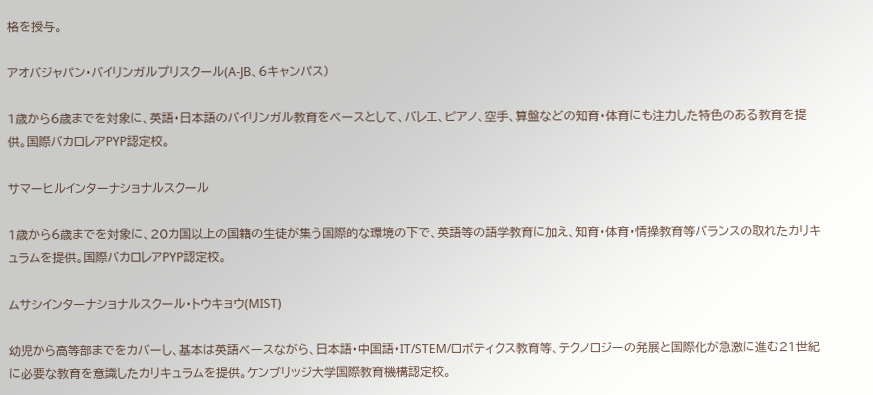格を授与。

アオバジャパン・バイリンガルプリスクール(A-JB、6キャンパス)

1歳から6歳までを対象に、英語・日本語のバイリンガル教育をベースとして、バレエ、ピアノ、空手、算盤などの知育・体育にも注力した特色のある教育を提供。国際バカロレアPYP認定校。

サマーヒルインターナショナルスクール

1歳から6歳までを対象に、20カ国以上の国籍の生徒が集う国際的な環境の下で、英語等の語学教育に加え、知育・体育・情操教育等バランスの取れたカリキュラムを提供。国際バカロレアPYP認定校。

ムサシインターナショナルスクール・トウキョウ(MIST)

幼児から高等部までをカバーし、基本は英語ベースながら、日本語・中国語・IT/STEM/ロボティクス教育等、テクノロジーの発展と国際化が急激に進む21世紀に必要な教育を意識したカリキュラムを提供。ケンブリッジ大学国際教育機構認定校。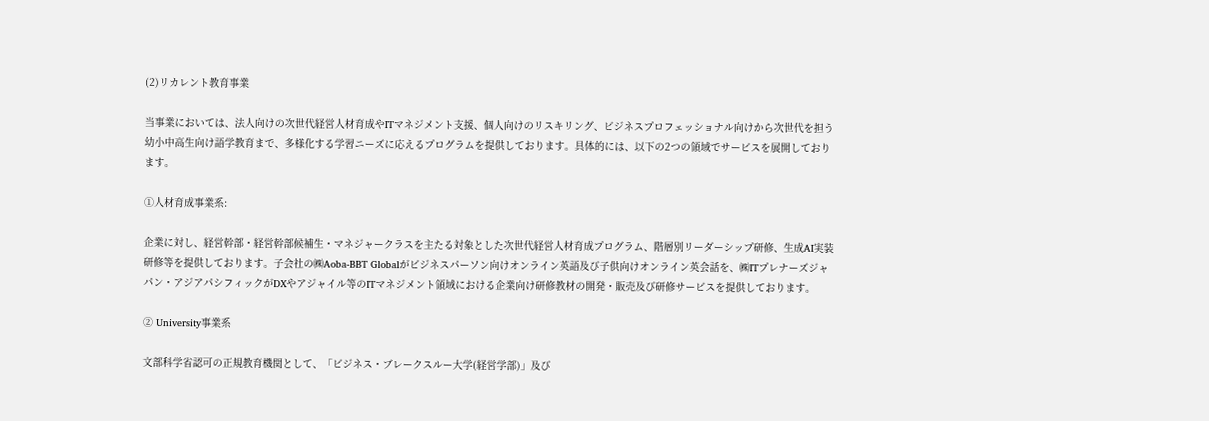(2)リカレント教育事業

当事業においては、法人向けの次世代経営人材育成やITマネジメント支援、個人向けのリスキリング、ビジネスプロフェッショナル向けから次世代を担う幼小中高生向け語学教育まで、多様化する学習ニーズに応えるプログラムを提供しております。具体的には、以下の2つの領域でサービスを展開しております。

①人材育成事業系:

企業に対し、経営幹部・経営幹部候補生・マネジャークラスを主たる対象とした次世代経営人材育成プログラム、階層別リーダーシップ研修、生成AI実装研修等を提供しております。子会社の㈱Aoba-BBT Globalがビジネスパーソン向けオンライン英語及び子供向けオンライン英会話を、㈱ITプレナーズジャパン・アジアパシフィックがDXやアジャイル等のITマネジメント領域における企業向け研修教材の開発・販売及び研修サービスを提供しております。

② University事業系

文部科学省認可の正規教育機関として、「ビジネス・ブレークスルー大学(経営学部)」及び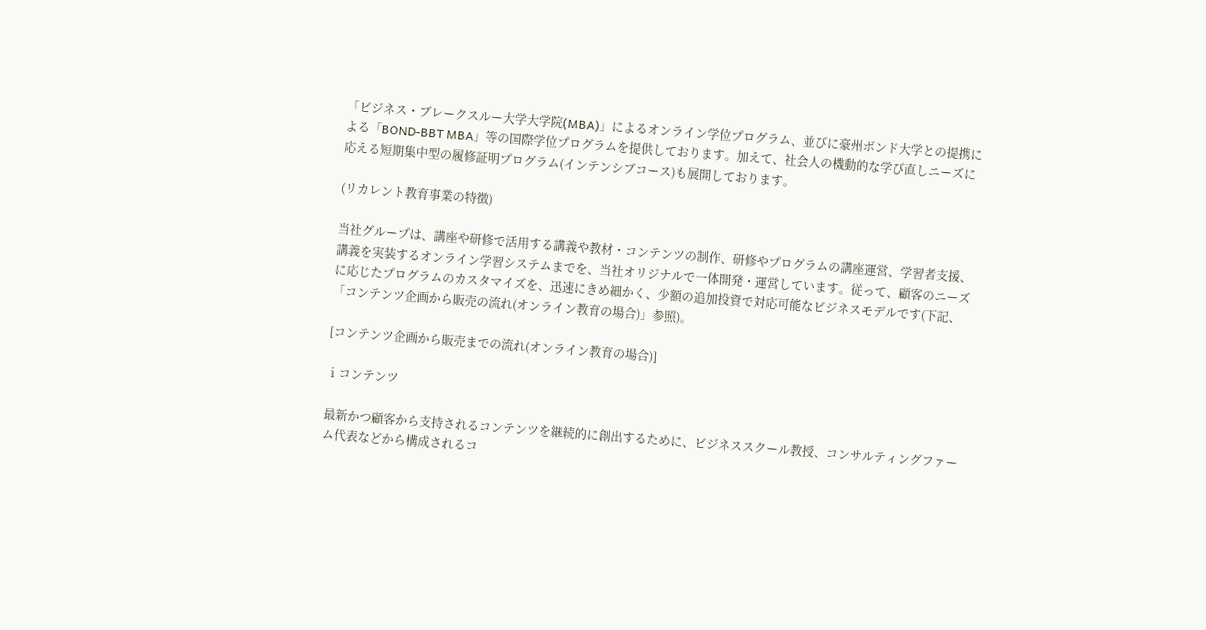「ビジネス・ブレークスルー大学大学院(MBA)」によるオンライン学位プログラム、並びに豪州ボンド大学との提携による「BOND-BBT MBA」等の国際学位プログラムを提供しております。加えて、社会人の機動的な学び直しニーズに応える短期集中型の履修証明プログラム(インテンシブコース)も展開しております。

(リカレント教育事業の特徴)

当社グループは、講座や研修で活用する講義や教材・コンテンツの制作、研修やプログラムの講座運営、学習者支援、講義を実装するオンライン学習システムまでを、当社オリジナルで一体開発・運営しています。従って、顧客のニーズに応じたプログラムのカスタマイズを、迅速にきめ細かく、少額の追加投資で対応可能なビジネスモデルです(下記、「コンテンツ企画から販売の流れ(オンライン教育の場合)」参照)。

[コンテンツ企画から販売までの流れ(オンライン教育の場合)]

ⅰコンテンツ

最新かつ顧客から支持されるコンテンツを継続的に創出するために、ビジネススクール教授、コンサルティングファーム代表などから構成されるコ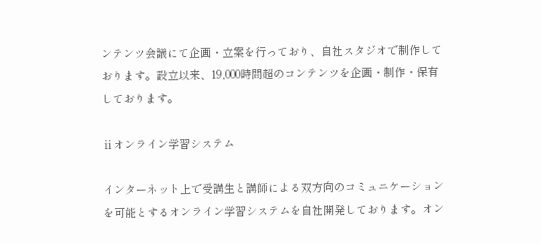ンテンツ会議にて企画・立案を行っており、自社スタジオで制作しております。設立以来、19,000時間超のコンテンツを企画・制作・保有しております。

ⅱオンライン学習システム

インターネット上で受講生と講師による双方向のコミュニケーションを可能とするオンライン学習システムを自社開発しております。オン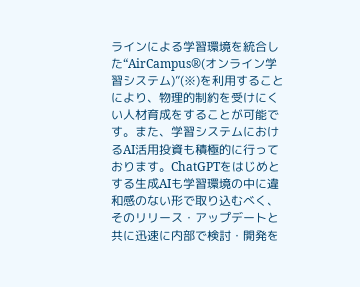ラインによる学習環境を統合した“AirCampus®(オンライン学習システム)”(※)を利用することにより、物理的制約を受けにくい人材育成をすることが可能です。また、学習システムにおけるAI活用投資も積極的に行っております。ChatGPTをはじめとする生成AIも学習環境の中に違和感のない形で取り込むべく、そのリリース・アップデートと共に迅速に内部で検討・開発を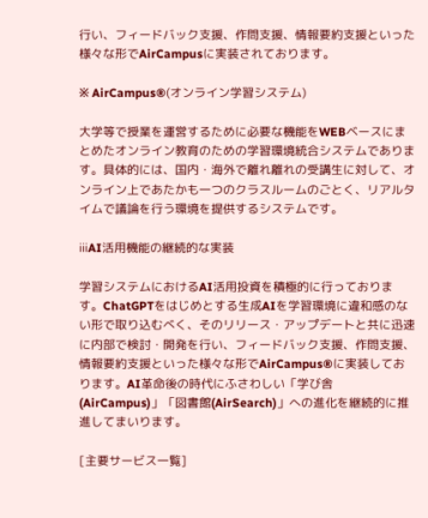行い、フィードバック支援、作問支援、情報要約支援といった様々な形でAirCampusに実装されております。

※ AirCampus®(オンライン学習システム)

大学等で授業を運営するために必要な機能をWEBベースにまとめたオンライン教育のための学習環境統合システムであります。具体的には、国内・海外で離れ離れの受講生に対して、オンライン上であたかも一つのクラスルームのごとく、リアルタイムで議論を行う環境を提供するシステムです。

ⅲAI活用機能の継続的な実装

学習システムにおけるAI活用投資を積極的に行っております。ChatGPTをはじめとする生成AIを学習環境に違和感のない形で取り込むべく、そのリリース・アップデートと共に迅速に内部で検討・開発を行い、フィードバック支援、作問支援、情報要約支援といった様々な形でAirCampus®に実装しております。AI革命後の時代にふさわしい「学び舎(AirCampus)」「図書館(AirSearch)」への進化を継続的に推進してまいります。

[主要サービス一覧]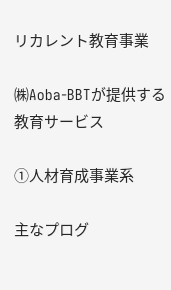リカレント教育事業

㈱Aoba-BBTが提供する教育サービス

①人材育成事業系

主なプログ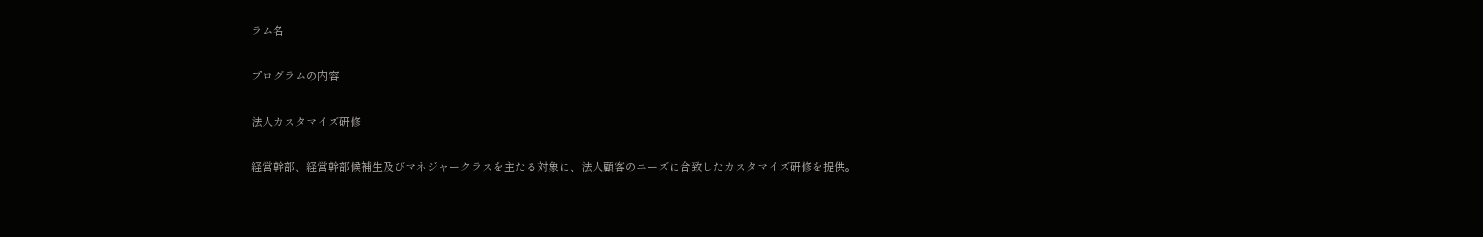ラム名

プログラムの内容

法人カスタマイズ研修

経営幹部、経営幹部候補生及びマネジャークラスを主たる対象に、法人顧客のニーズに合致したカスタマイズ研修を提供。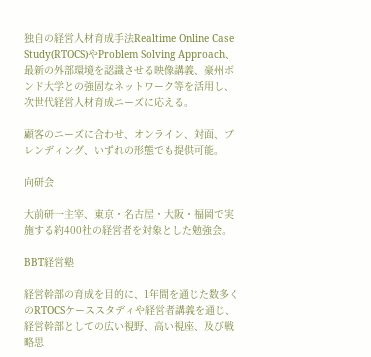独自の経営人材育成手法Realtime Online Case Study(RTOCS)やProblem Solving Approach、最新の外部環境を認識させる映像講義、豪州ボンド大学との強固なネットワーク等を活用し、次世代経営人材育成ニーズに応える。

顧客のニーズに合わせ、オンライン、対面、ブレンディング、いずれの形態でも提供可能。

向研会

大前研一主宰、東京・名古屋・大阪・福岡で実施する約400社の経営者を対象とした勉強会。

BBT経営塾

経営幹部の育成を目的に、1年間を通じた数多くのRTOCSケーススタディや経営者講義を通じ、経営幹部としての広い視野、高い視座、及び戦略思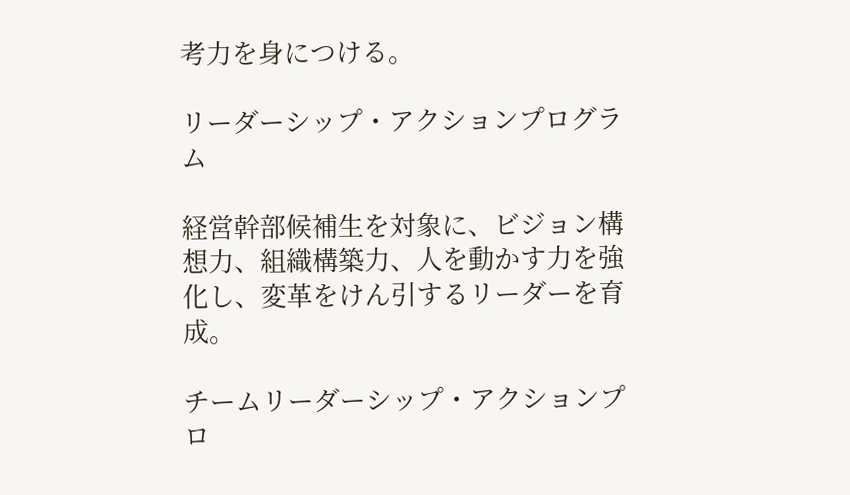考力を身につける。

リーダーシップ・アクションプログラム

経営幹部候補生を対象に、ビジョン構想力、組織構築力、人を動かす力を強化し、変革をけん引するリーダーを育成。

チームリーダーシップ・アクションプロ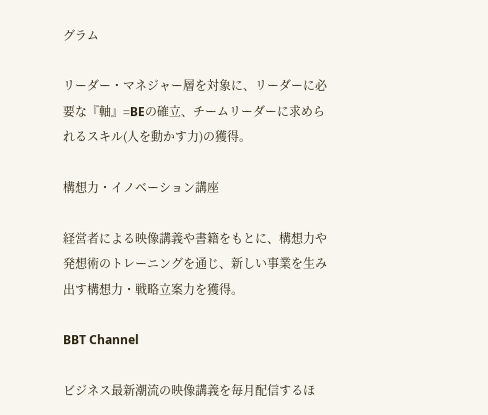グラム

リーダー・マネジャー層を対象に、リーダーに必要な『軸』=BEの確立、チームリーダーに求められるスキル(人を動かす力)の獲得。

構想力・イノベーション講座

経営者による映像講義や書籍をもとに、構想力や発想術のトレーニングを通じ、新しい事業を生み出す構想力・戦略立案力を獲得。

BBT Channel

ビジネス最新潮流の映像講義を毎月配信するほ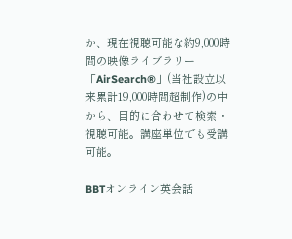か、現在視聴可能な約9,000時間の映像ライブラリー「AirSearch®」(当社設立以来累計19,000時間超制作)の中から、目的に合わせて検索・視聴可能。講座単位でも受講可能。

BBTオンライン英会話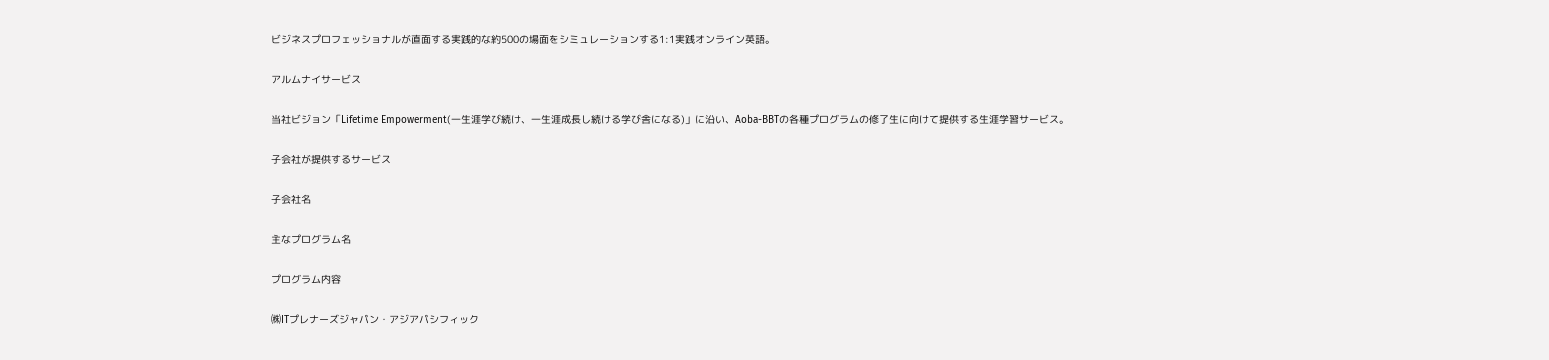ビジネスプロフェッショナルが直面する実践的な約500の場面をシミュレーションする1:1実践オンライン英語。

アルムナイサービス

当社ビジョン「Lifetime Empowerment(一生涯学び続け、一生涯成長し続ける学び舎になる)」に沿い、Aoba-BBTの各種プログラムの修了生に向けて提供する生涯学習サービス。

子会社が提供するサービス

子会社名

主なプログラム名

プログラム内容

㈱ITプレナーズジャパン・アジアパシフィック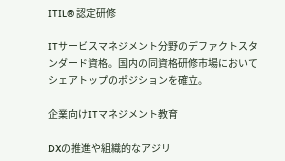ITIL® 認定研修

ITサービスマネジメント分野のデファクトスタンダード資格。国内の同資格研修市場においてシェアトップのポジションを確立。

企業向けITマネジメント教育

DXの推進や組織的なアジリ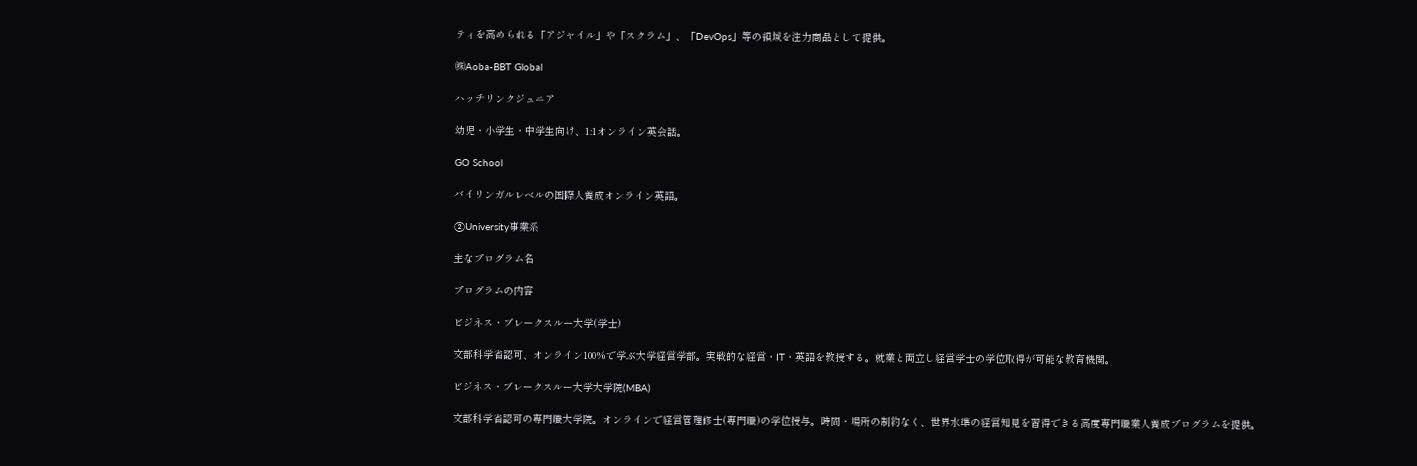ティを高められる「アジャイル」や「スクラム」、「DevOps」等の領域を注力商品として提供。

㈱Aoba-BBT Global

ハッチリンクジュニア

幼児・小学生・中学生向け、1:1オンライン英会話。

GO School

バイリンガルレベルの国際人養成オンライン英語。

②University事業系

主なプログラム名

プログラムの内容

ビジネス・ブレークスルー大学(学士)

文部科学省認可、オンライン100%で学ぶ大学経営学部。実戦的な経営・IT・英語を教授する。就業と両立し経営学士の学位取得が可能な教育機関。

ビジネス・ブレークスルー大学大学院(MBA)

文部科学省認可の専門職大学院。オンラインで経営管理修士(専門職)の学位授与。時間・場所の制約なく、世界水準の経営知見を習得できる高度専門職業人養成プログラムを提供。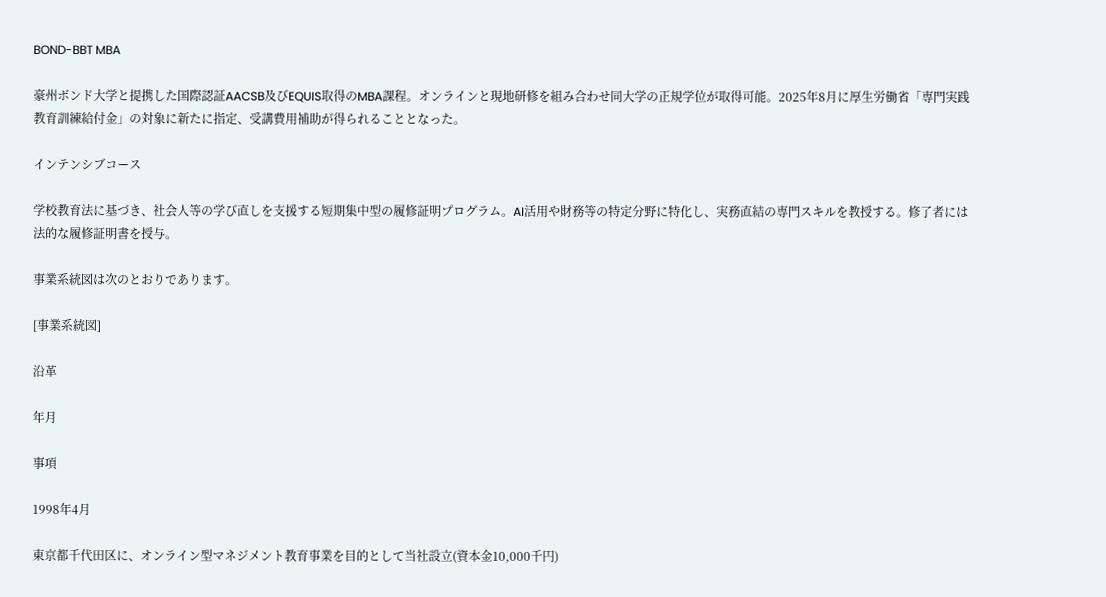BOND-BBT MBA

豪州ボンド大学と提携した国際認証AACSB及びEQUIS取得のMBA課程。オンラインと現地研修を組み合わせ同大学の正規学位が取得可能。2025年8月に厚生労働省「専門実践教育訓練給付金」の対象に新たに指定、受講費用補助が得られることとなった。

インテンシブコース

学校教育法に基づき、社会人等の学び直しを支援する短期集中型の履修証明プログラム。AI活用や財務等の特定分野に特化し、実務直結の専門スキルを教授する。修了者には法的な履修証明書を授与。

事業系統図は次のとおりであります。

[事業系統図]

沿革

年月

事項

1998年4月

東京都千代田区に、オンライン型マネジメント教育事業を目的として当社設立(資本金10,000千円)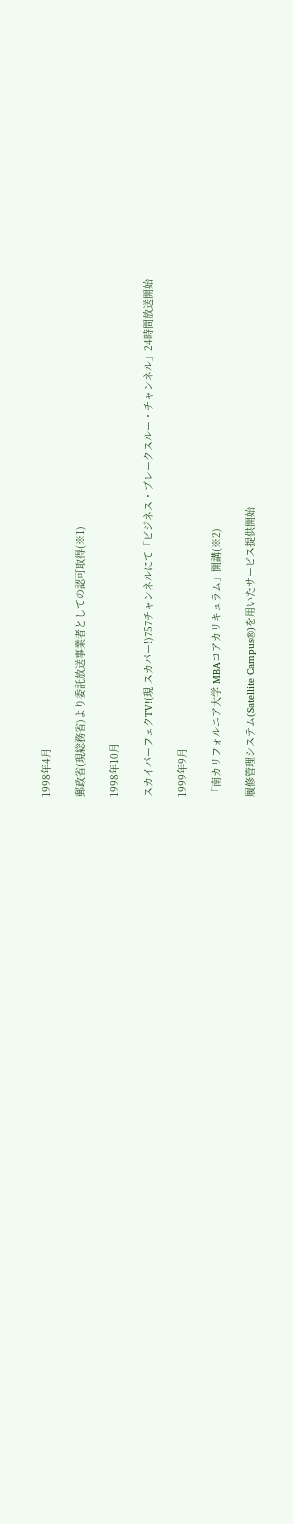1998年4月

郵政省(現総務省)より委託放送事業者としての認可取得(※1)

1998年10月

スカイパーフェクTV!(現 スカパー!)757チャンネルにて「ビジネス・ブレークスルー・チャンネル」24時間放送開始

1999年9月

「南カリフォルニア大学 MBAコアカリキュラム」開講(※2)

履修管理システム(Satellite Campus®)を用いたサービス提供開始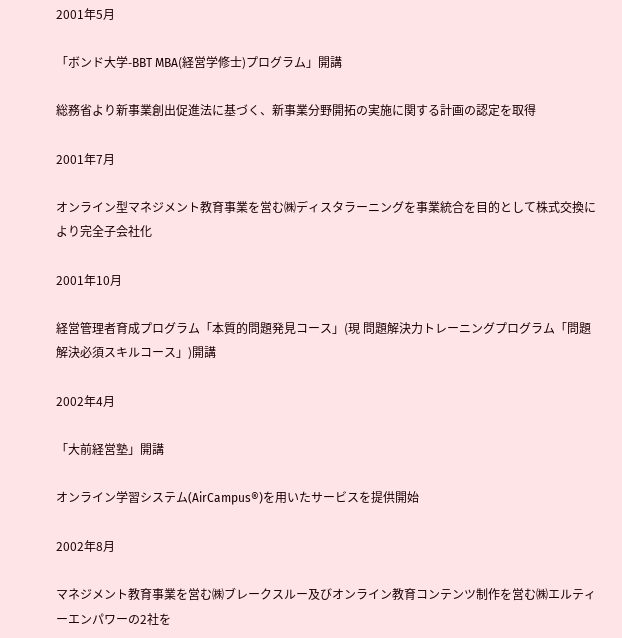2001年5月

「ボンド大学-BBT MBA(経営学修士)プログラム」開講

総務省より新事業創出促進法に基づく、新事業分野開拓の実施に関する計画の認定を取得

2001年7月

オンライン型マネジメント教育事業を営む㈱ディスタラーニングを事業統合を目的として株式交換により完全子会社化

2001年10月

経営管理者育成プログラム「本質的問題発見コース」(現 問題解決力トレーニングプログラム「問題解決必須スキルコース」)開講

2002年4月

「大前経営塾」開講

オンライン学習システム(AirCampus®)を用いたサービスを提供開始

2002年8月

マネジメント教育事業を営む㈱ブレークスルー及びオンライン教育コンテンツ制作を営む㈱エルティーエンパワーの2社を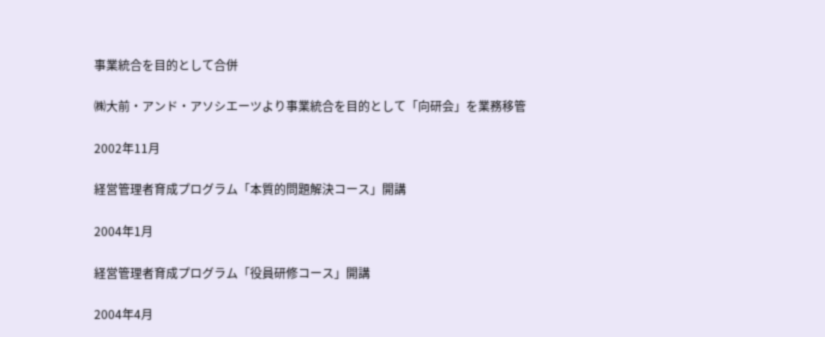事業統合を目的として合併

㈱大前・アンド・アソシエーツより事業統合を目的として「向研会」を業務移管

2002年11月

経営管理者育成プログラム「本質的問題解決コース」開講

2004年1月

経営管理者育成プログラム「役員研修コース」開講

2004年4月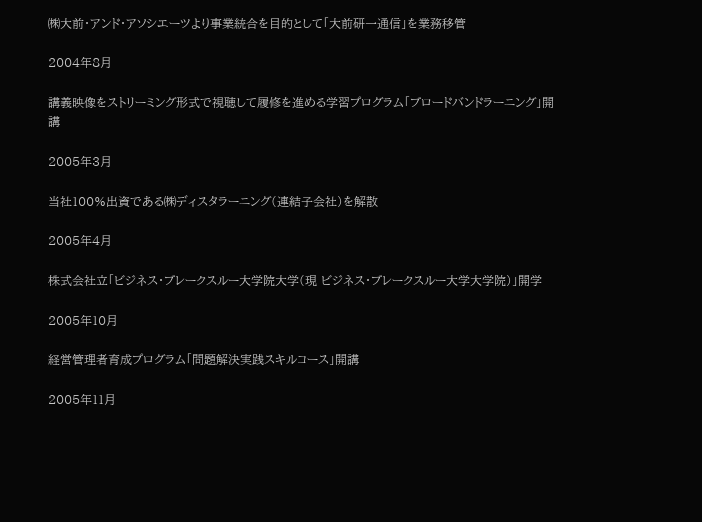㈱大前・アンド・アソシエーツより事業統合を目的として「大前研一通信」を業務移管

2004年8月

講義映像をストリーミング形式で視聴して履修を進める学習プログラム「ブロードバンドラーニング」開講

2005年3月

当社100%出資である㈱ディスタラーニング(連結子会社)を解散

2005年4月

株式会社立「ビジネス・ブレークスルー大学院大学(現 ビジネス・ブレークスルー大学大学院)」開学

2005年10月

経営管理者育成プログラム「問題解決実践スキルコース」開講

2005年11月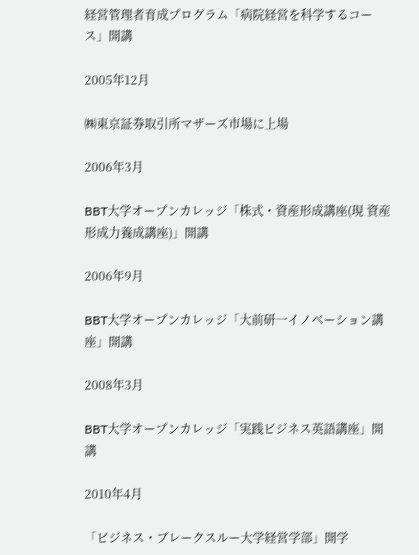経営管理者育成プログラム「病院経営を科学するコース」開講

2005年12月

㈱東京証券取引所マザーズ市場に上場

2006年3月

BBT大学オープンカレッジ「株式・資産形成講座(現 資産形成力養成講座)」開講

2006年9月

BBT大学オープンカレッジ「大前研一イノベーション講座」開講

2008年3月

BBT大学オープンカレッジ「実践ビジネス英語講座」開講

2010年4月

「ビジネス・ブレークスルー大学経営学部」開学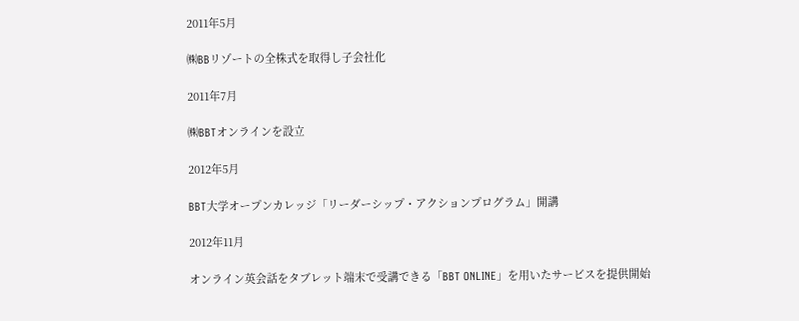2011年5月

㈱BBリゾートの全株式を取得し子会社化

2011年7月

㈱BBTオンラインを設立

2012年5月

BBT大学オープンカレッジ「リーダーシップ・アクションプログラム」開講

2012年11月

オンライン英会話をタブレット端末で受講できる「BBT ONLINE」を用いたサービスを提供開始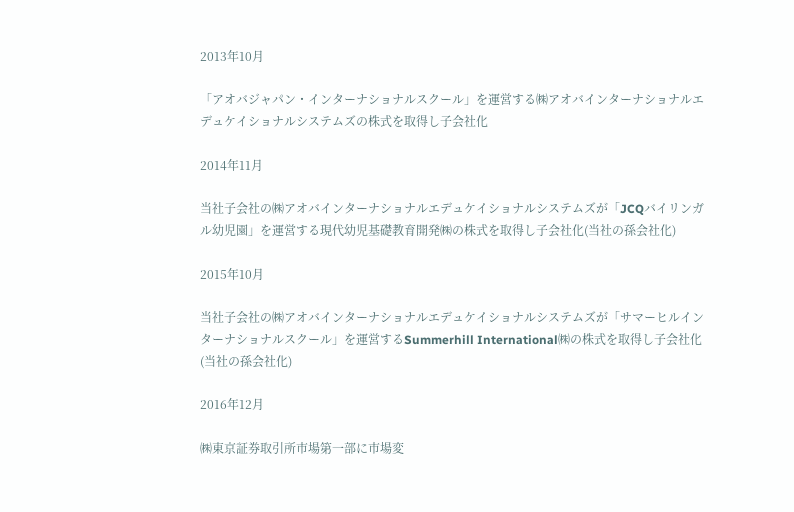2013年10月

「アオバジャパン・インターナショナルスクール」を運営する㈱アオバインターナショナルエデュケイショナルシステムズの株式を取得し子会社化

2014年11月

当社子会社の㈱アオバインターナショナルエデュケイショナルシステムズが「JCQバイリンガル幼児園」を運営する現代幼児基礎教育開発㈱の株式を取得し子会社化(当社の孫会社化)

2015年10月

当社子会社の㈱アオバインターナショナルエデュケイショナルシステムズが「サマーヒルインターナショナルスクール」を運営するSummerhill International㈱の株式を取得し子会社化(当社の孫会社化)

2016年12月

㈱東京証券取引所市場第一部に市場変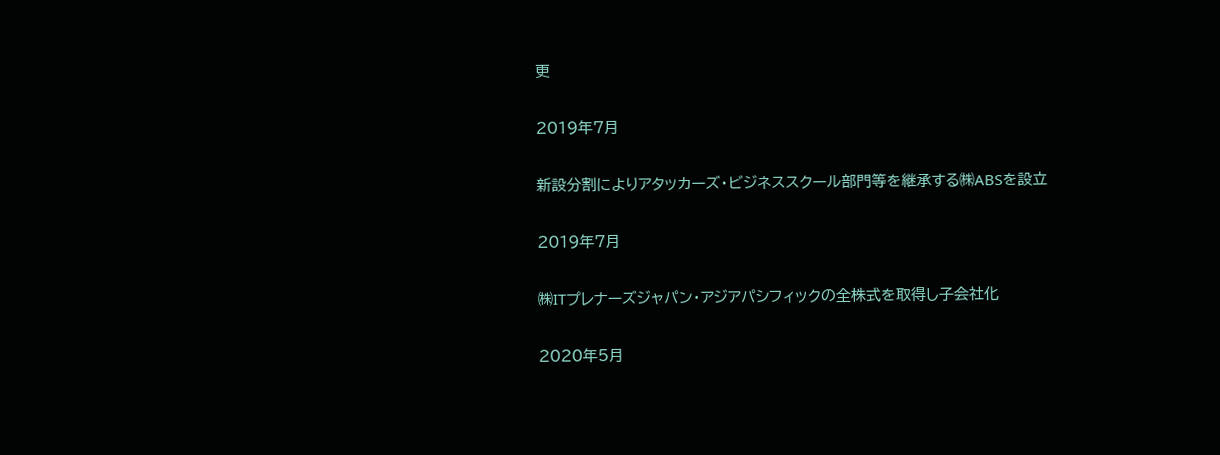更

2019年7月

新設分割によりアタッカーズ・ビジネススクール部門等を継承する㈱ABSを設立

2019年7月

㈱ITプレナーズジャパン・アジアパシフィックの全株式を取得し子会社化

2020年5月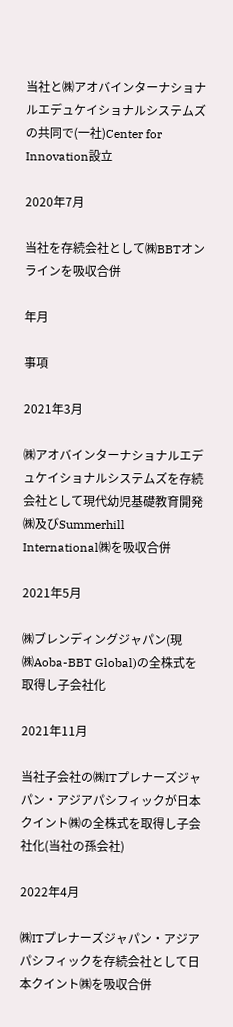当社と㈱アオバインターナショナルエデュケイショナルシステムズの共同で(一社)Center for Innovation設立

2020年7月

当社を存続会社として㈱BBTオンラインを吸収合併

年月

事項

2021年3月

㈱アオバインターナショナルエデュケイショナルシステムズを存続会社として現代幼児基礎教育開発㈱及びSummerhill International㈱を吸収合併

2021年5月

㈱ブレンディングジャパン(現 ㈱Aoba-BBT Global)の全株式を取得し子会社化

2021年11月

当社子会社の㈱ITプレナーズジャパン・アジアパシフィックが日本クイント㈱の全株式を取得し子会社化(当社の孫会社)

2022年4月

㈱ITプレナーズジャパン・アジアパシフィックを存続会社として日本クイント㈱を吸収合併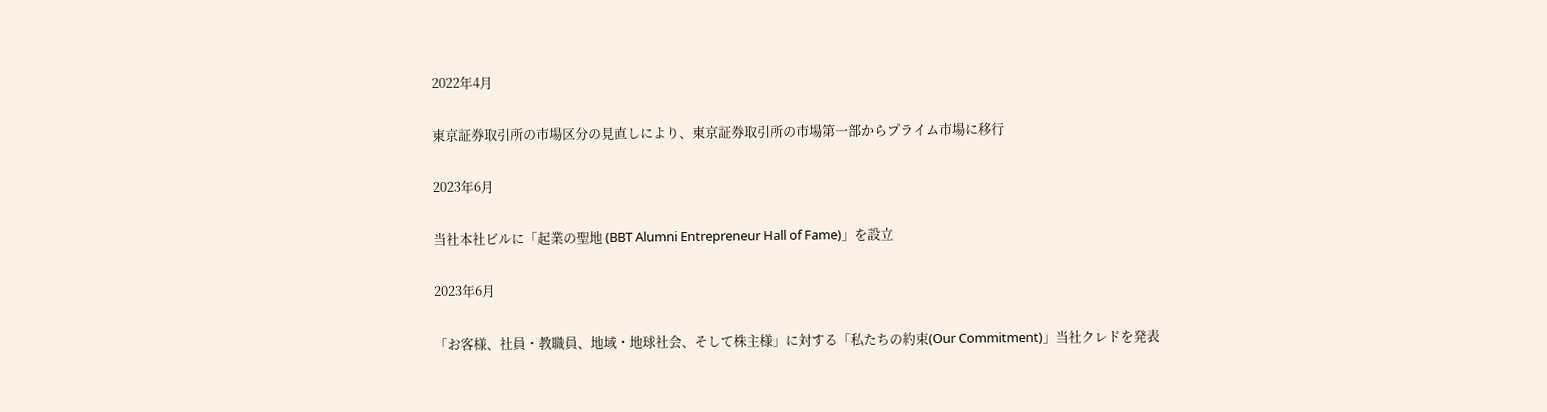2022年4月

東京証券取引所の市場区分の見直しにより、東京証券取引所の市場第一部からプライム市場に移行

2023年6月

当社本社ビルに「起業の聖地 (BBT Alumni Entrepreneur Hall of Fame)」を設立

2023年6月

「お客様、社員・教職員、地域・地球社会、そして株主様」に対する「私たちの約束(Our Commitment)」当社クレドを発表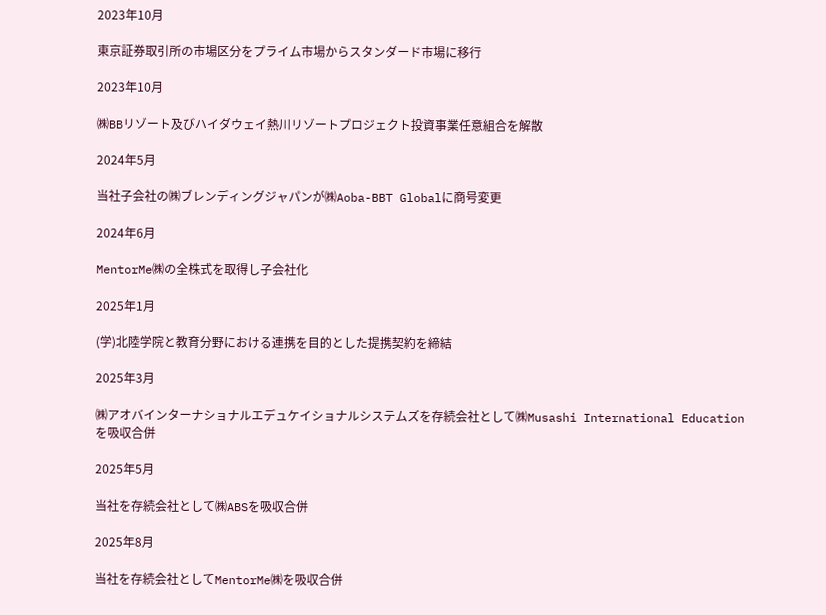2023年10月

東京証券取引所の市場区分をプライム市場からスタンダード市場に移行

2023年10月

㈱BBリゾート及びハイダウェイ熱川リゾートプロジェクト投資事業任意組合を解散

2024年5月

当社子会社の㈱ブレンディングジャパンが㈱Aoba-BBT Globalに商号変更

2024年6月

MentorMe㈱の全株式を取得し子会社化

2025年1月

(学)北陸学院と教育分野における連携を目的とした提携契約を締結

2025年3月

㈱アオバインターナショナルエデュケイショナルシステムズを存続会社として㈱Musashi International Educationを吸収合併

2025年5月

当社を存続会社として㈱ABSを吸収合併

2025年8月

当社を存続会社としてMentorMe㈱を吸収合併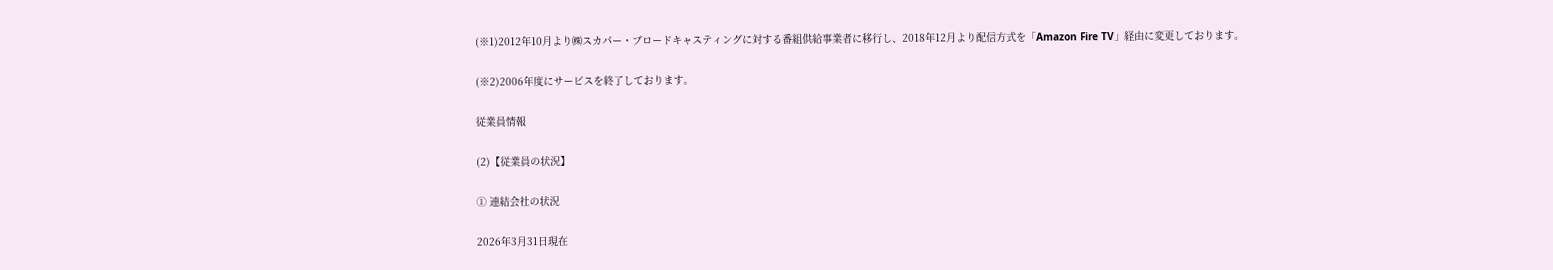(※1)2012年10月より㈱スカパー・ブロードキャスティングに対する番組供給事業者に移行し、2018年12月より配信方式を「Amazon Fire TV」経由に変更しております。

(※2)2006年度にサービスを終了しております。

従業員情報

(2)【従業員の状況】

① 連結会社の状況

2026年3月31日現在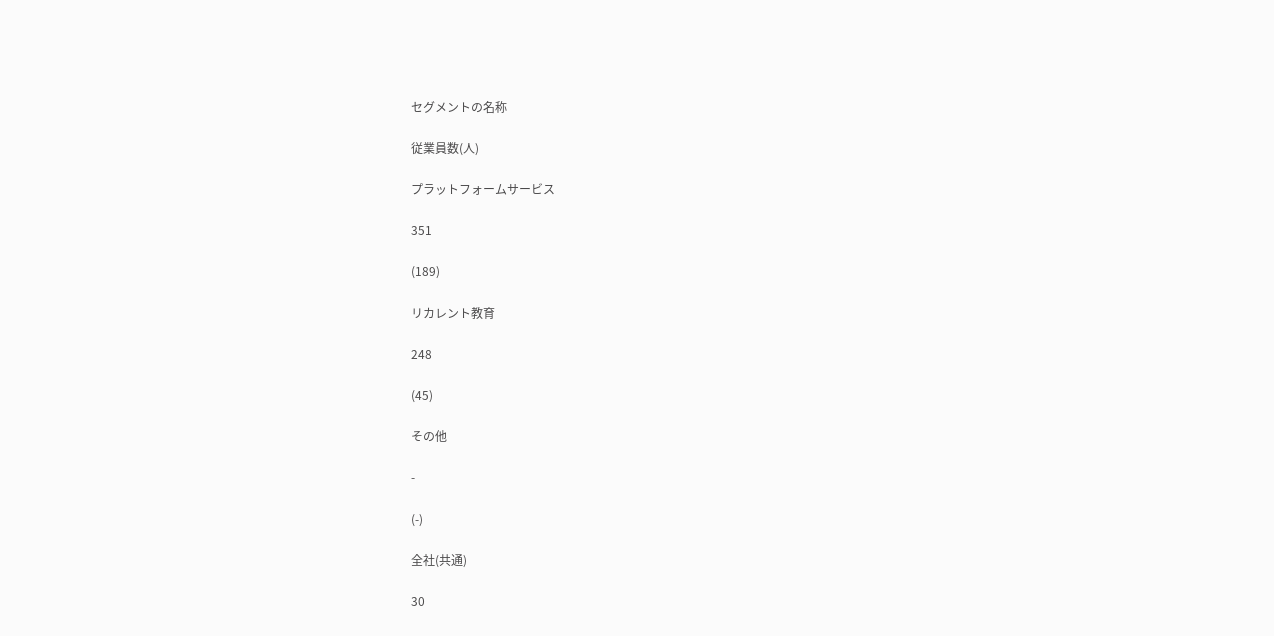セグメントの名称

従業員数(人)

プラットフォームサービス

351

(189)

リカレント教育

248

(45)

その他

-

(-)

全社(共通)

30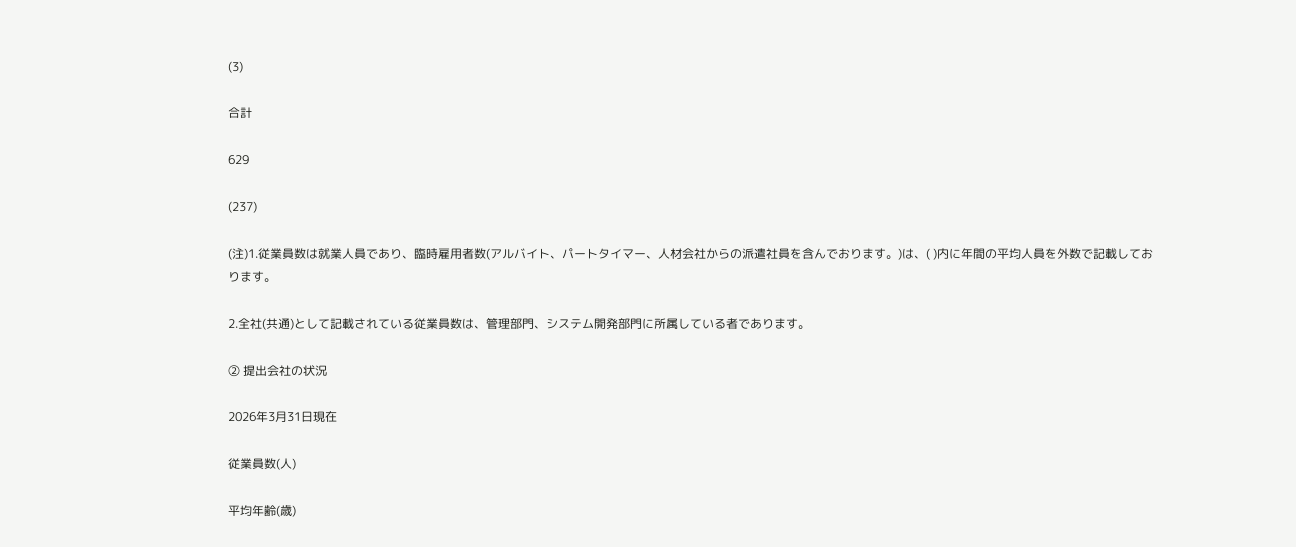(3)

合計

629

(237)

(注)1.従業員数は就業人員であり、臨時雇用者数(アルバイト、パートタイマー、人材会社からの派遣社員を含んでおります。)は、( )内に年間の平均人員を外数で記載しております。

2.全社(共通)として記載されている従業員数は、管理部門、システム開発部門に所属している者であります。

② 提出会社の状況

2026年3月31日現在

従業員数(人)

平均年齢(歳)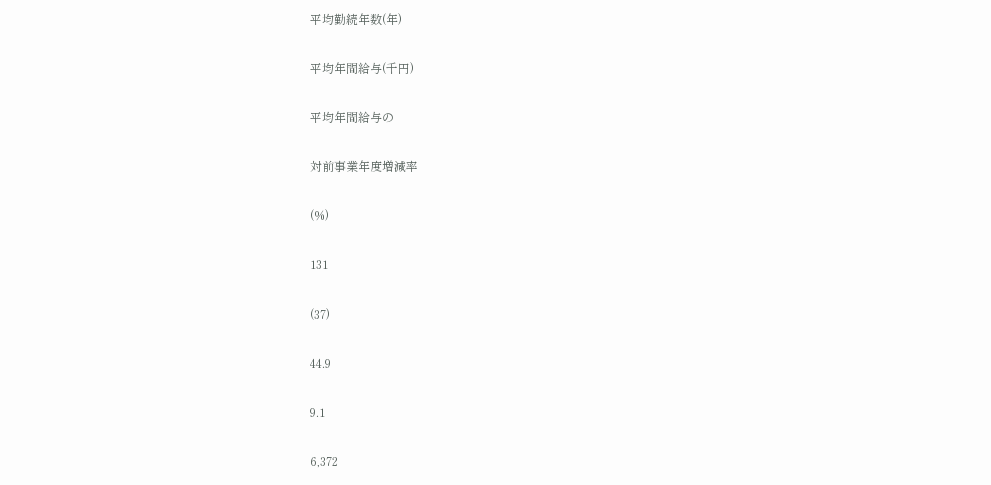平均勤続年数(年)

平均年間給与(千円)

平均年間給与の

対前事業年度増減率

(%)

131

(37)

44.9

9.1

6,372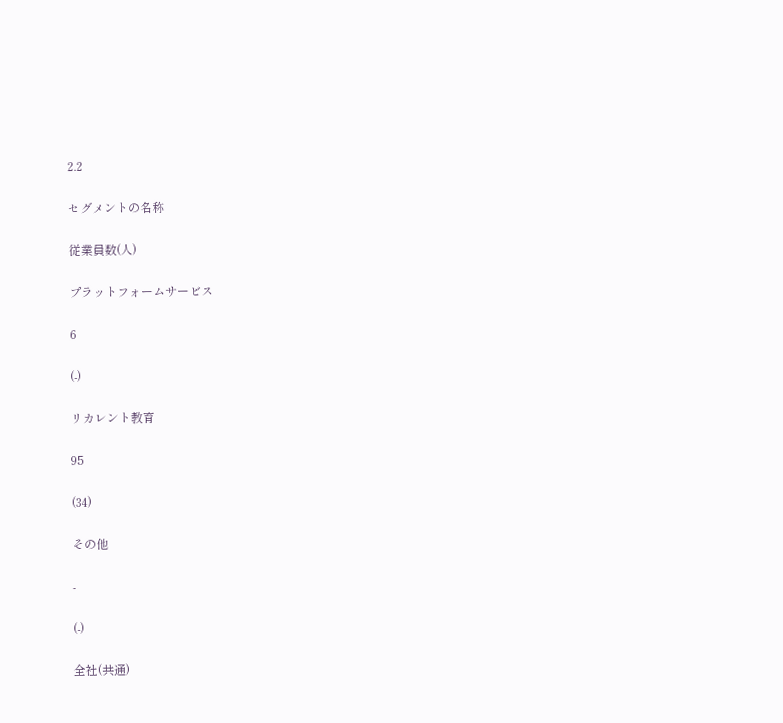2.2

セグメントの名称

従業員数(人)

プラットフォームサービス

6

(-)

リカレント教育

95

(34)

その他

-

(-)

全社(共通)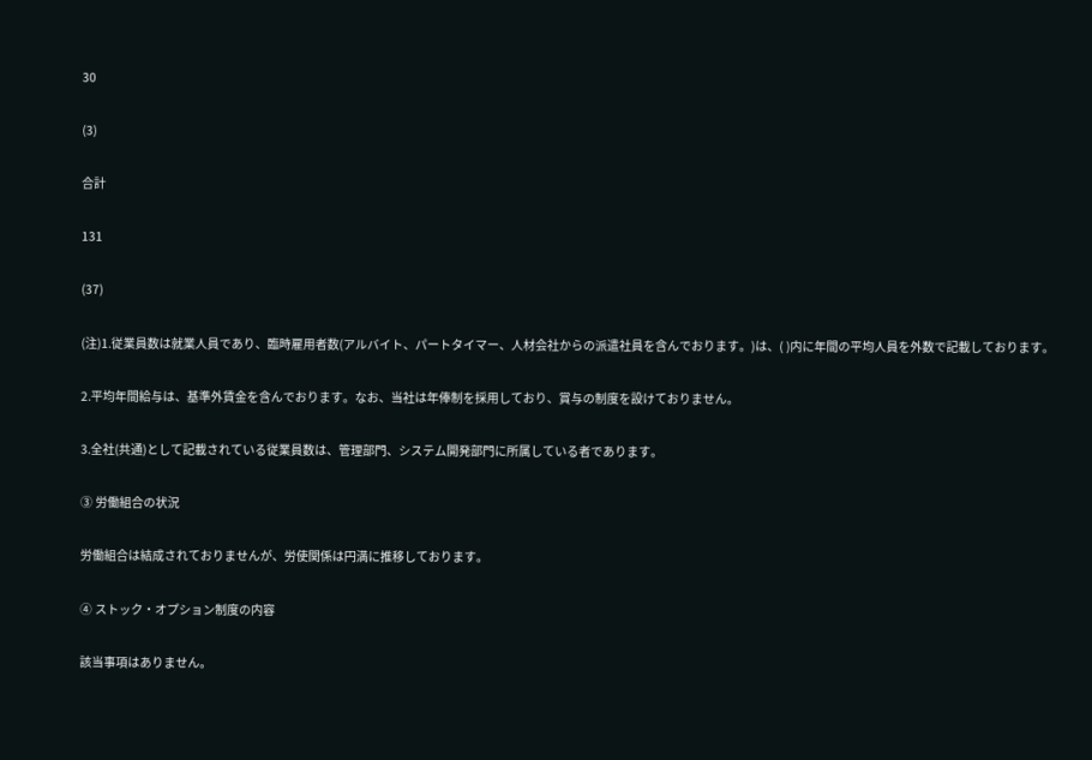30

(3)

合計

131

(37)

(注)1.従業員数は就業人員であり、臨時雇用者数(アルバイト、パートタイマー、人材会社からの派遣社員を含んでおります。)は、( )内に年間の平均人員を外数で記載しております。

2.平均年間給与は、基準外賃金を含んでおります。なお、当社は年俸制を採用しており、賞与の制度を設けておりません。

3.全社(共通)として記載されている従業員数は、管理部門、システム開発部門に所属している者であります。

③ 労働組合の状況

労働組合は結成されておりませんが、労使関係は円満に推移しております。

④ ストック・オプション制度の内容

該当事項はありません。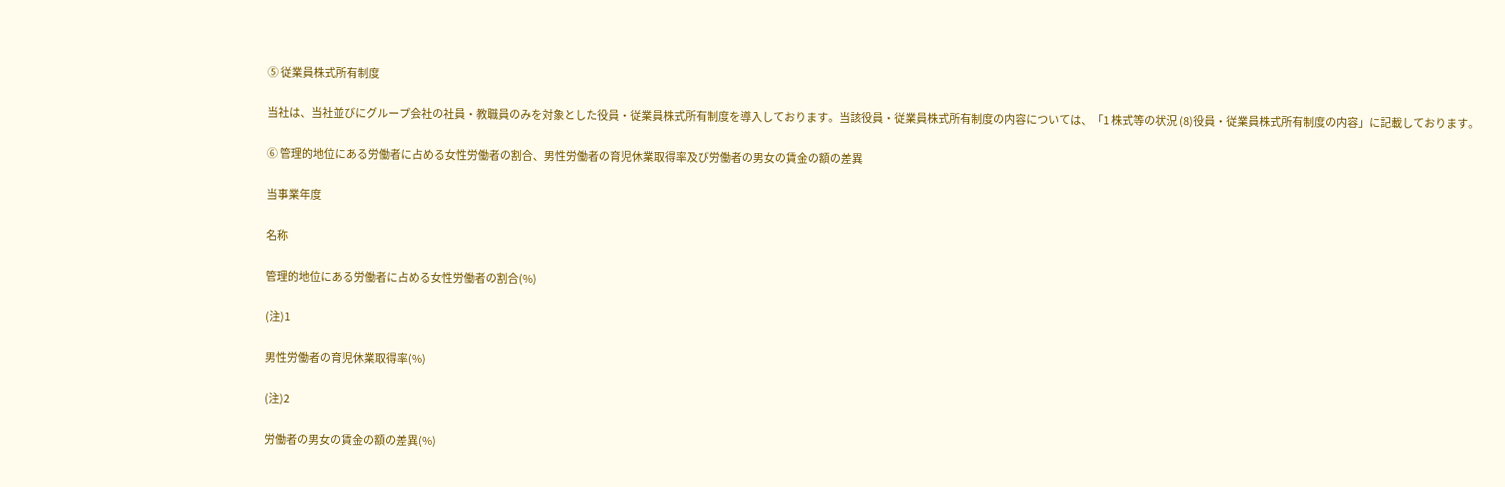⑤ 従業員株式所有制度

当社は、当社並びにグループ会社の社員・教職員のみを対象とした役員・従業員株式所有制度を導入しております。当該役員・従業員株式所有制度の内容については、「1 株式等の状況 (8)役員・従業員株式所有制度の内容」に記載しております。

⑥ 管理的地位にある労働者に占める女性労働者の割合、男性労働者の育児休業取得率及び労働者の男女の賃金の額の差異

当事業年度

名称

管理的地位にある労働者に占める女性労働者の割合(%)

(注)1

男性労働者の育児休業取得率(%)

(注)2

労働者の男女の賃金の額の差異(%)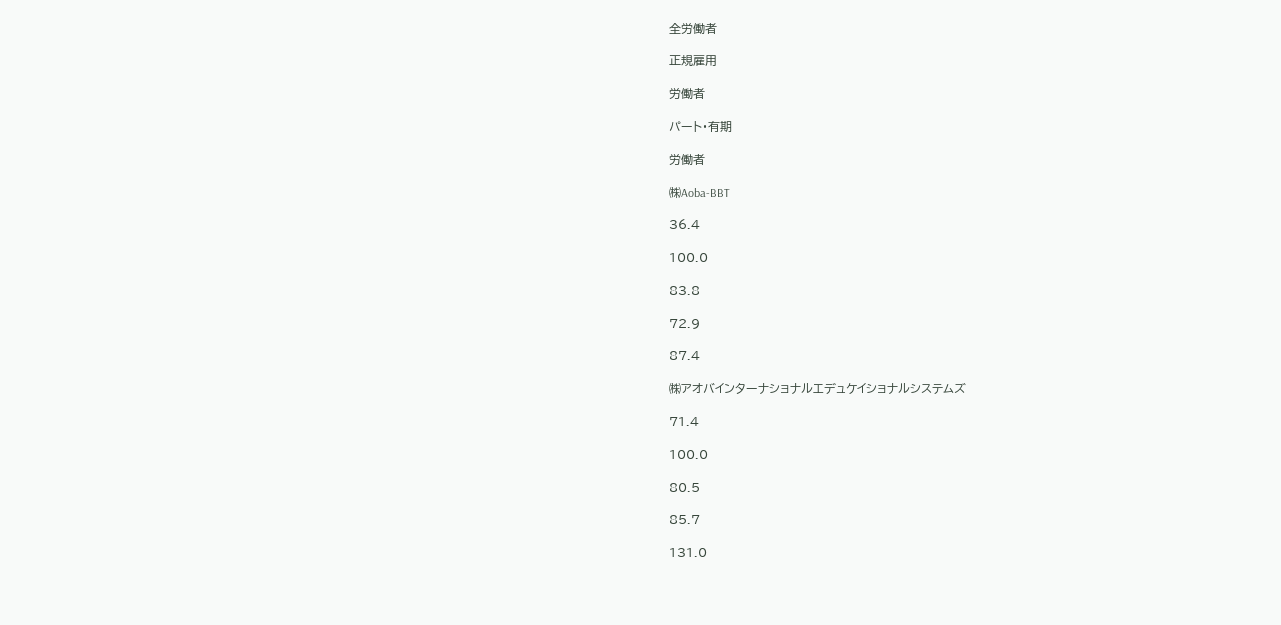全労働者

正規雇用

労働者

パート・有期

労働者

㈱Aoba-BBT

36.4

100.0

83.8

72.9

87.4

㈱アオバインターナショナルエデュケイショナルシステムズ

71.4

100.0

80.5

85.7

131.0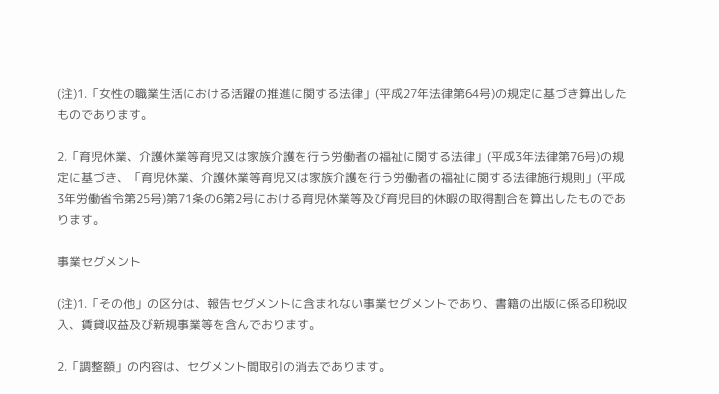(注)1.「女性の職業生活における活躍の推進に関する法律」(平成27年法律第64号)の規定に基づき算出したものであります。

2.「育児休業、介護休業等育児又は家族介護を行う労働者の福祉に関する法律」(平成3年法律第76号)の規定に基づき、「育児休業、介護休業等育児又は家族介護を行う労働者の福祉に関する法律施行規則」(平成3年労働省令第25号)第71条の6第2号における育児休業等及び育児目的休暇の取得割合を算出したものであります。

事業セグメント

(注)1.「その他」の区分は、報告セグメントに含まれない事業セグメントであり、書籍の出版に係る印税収入、賃貸収益及び新規事業等を含んでおります。

2.「調整額」の内容は、セグメント間取引の消去であります。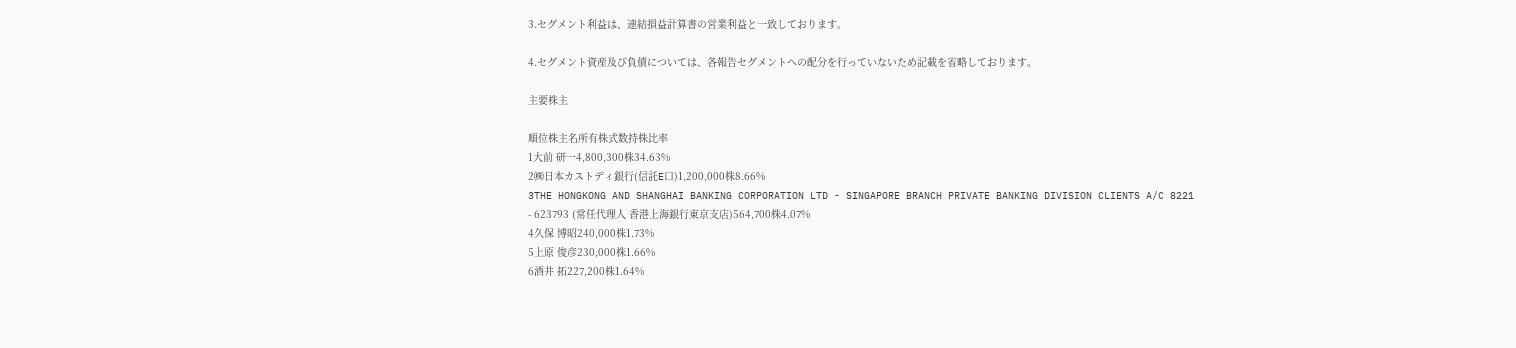3.セグメント利益は、連結損益計算書の営業利益と一致しております。

4.セグメント資産及び負債については、各報告セグメントへの配分を行っていないため記載を省略しております。

主要株主

順位株主名所有株式数持株比率
1大前 研一4,800,300株34.63%
2㈱日本カストディ銀行(信託E口)1,200,000株8.66%
3THE HONGKONG AND SHANGHAI BANKING CORPORATION LTD - SINGAPORE BRANCH PRIVATE BANKING DIVISION CLIENTS A/C 8221 - 623793 (常任代理人 香港上海銀行東京支店)564,700株4.07%
4久保 博昭240,000株1.73%
5上原 俊彦230,000株1.66%
6酒井 拓227,200株1.64%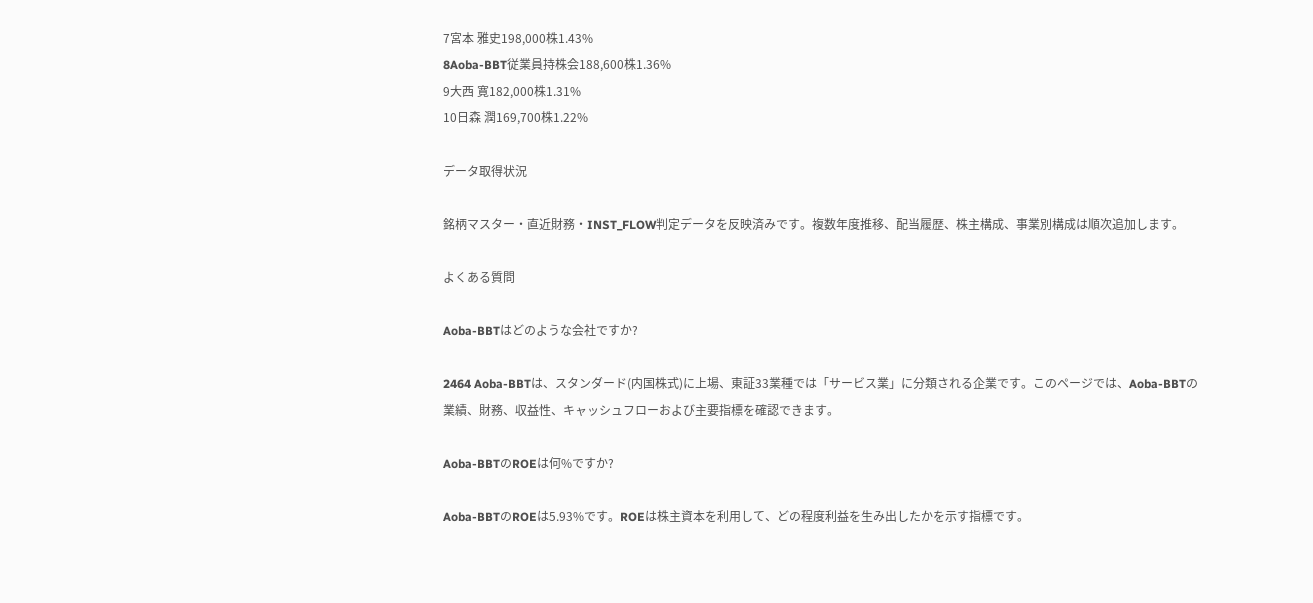7宮本 雅史198,000株1.43%
8Aoba-BBT従業員持株会188,600株1.36%
9大西 寛182,000株1.31%
10日森 潤169,700株1.22%

データ取得状況

銘柄マスター・直近財務・INST_FLOW判定データを反映済みです。複数年度推移、配当履歴、株主構成、事業別構成は順次追加します。

よくある質問

Aoba‐BBTはどのような会社ですか?

2464 Aoba‐BBTは、スタンダード(内国株式)に上場、東証33業種では「サービス業」に分類される企業です。このページでは、Aoba‐BBTの業績、財務、収益性、キャッシュフローおよび主要指標を確認できます。

Aoba‐BBTのROEは何%ですか?

Aoba‐BBTのROEは5.93%です。ROEは株主資本を利用して、どの程度利益を生み出したかを示す指標です。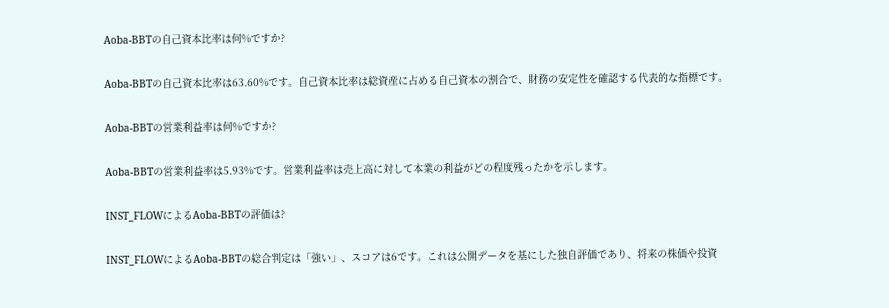Aoba‐BBTの自己資本比率は何%ですか?

Aoba‐BBTの自己資本比率は63.60%です。自己資本比率は総資産に占める自己資本の割合で、財務の安定性を確認する代表的な指標です。

Aoba‐BBTの営業利益率は何%ですか?

Aoba‐BBTの営業利益率は5.93%です。営業利益率は売上高に対して本業の利益がどの程度残ったかを示します。

INST_FLOWによるAoba‐BBTの評価は?

INST_FLOWによるAoba‐BBTの総合判定は「強い」、スコアは6です。これは公開データを基にした独自評価であり、将来の株価や投資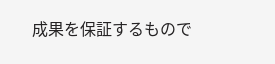成果を保証するもので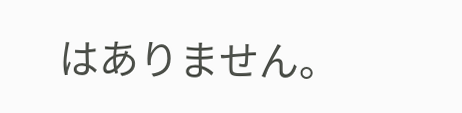はありません。